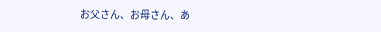お父さん、お母さん、あ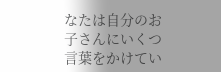なたは自分のお子さんにいくつ言葉をかけてい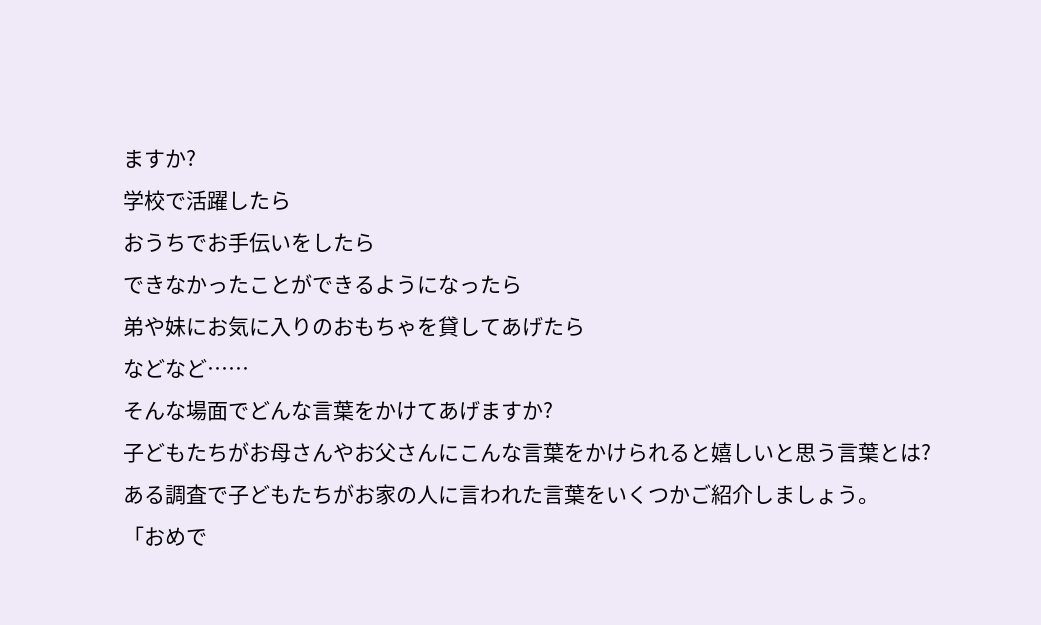ますか?
学校で活躍したら
おうちでお手伝いをしたら
できなかったことができるようになったら
弟や妹にお気に入りのおもちゃを貸してあげたら
などなど……
そんな場面でどんな言葉をかけてあげますか?
子どもたちがお母さんやお父さんにこんな言葉をかけられると嬉しいと思う言葉とは?
ある調査で子どもたちがお家の人に言われた言葉をいくつかご紹介しましょう。
「おめで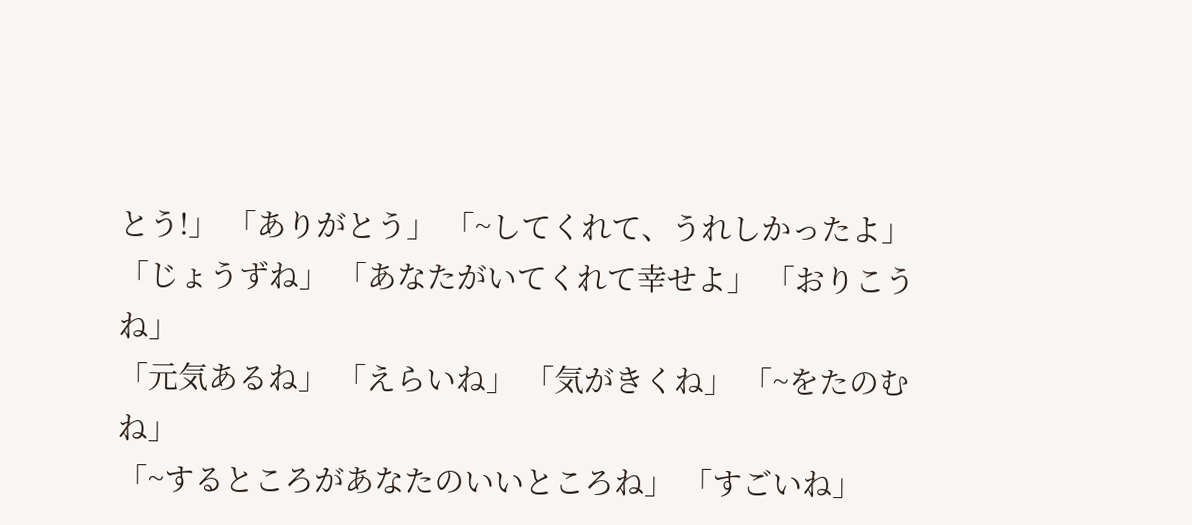とう!」 「ありがとう」 「~してくれて、うれしかったよ」
「じょうずね」 「あなたがいてくれて幸せよ」 「おりこうね」
「元気あるね」 「えらいね」 「気がきくね」 「~をたのむね」
「~するところがあなたのいいところね」 「すごいね」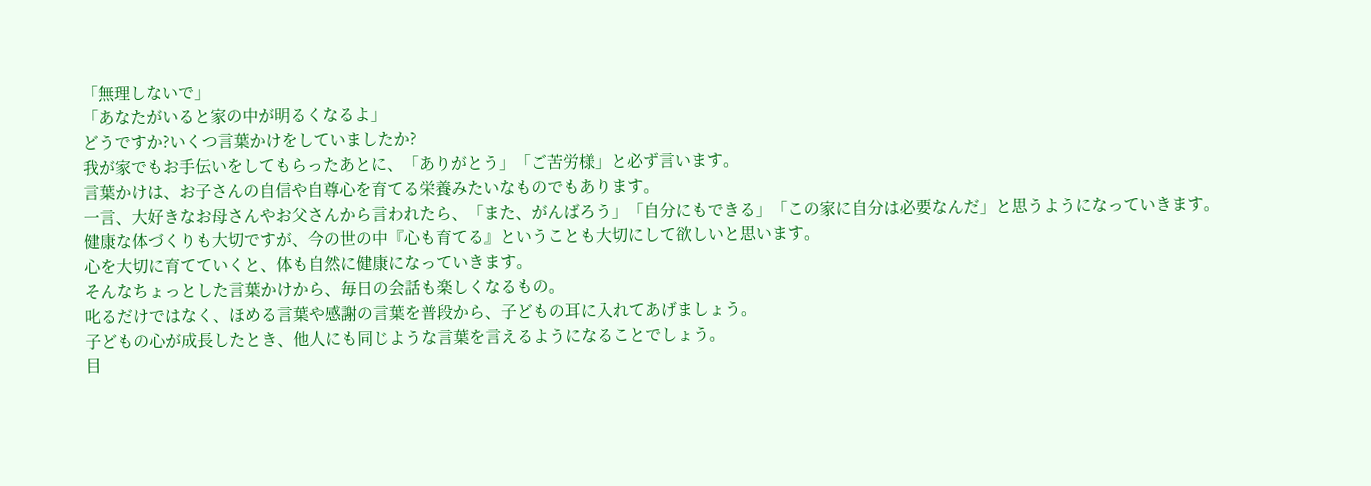「無理しないで」
「あなたがいると家の中が明るくなるよ」
どうですか?いくつ言葉かけをしていましたか?
我が家でもお手伝いをしてもらったあとに、「ありがとう」「ご苦労様」と必ず言います。
言葉かけは、お子さんの自信や自尊心を育てる栄養みたいなものでもあります。
一言、大好きなお母さんやお父さんから言われたら、「また、がんばろう」「自分にもできる」「この家に自分は必要なんだ」と思うようになっていきます。
健康な体づくりも大切ですが、今の世の中『心も育てる』ということも大切にして欲しいと思います。
心を大切に育てていくと、体も自然に健康になっていきます。
そんなちょっとした言葉かけから、毎日の会話も楽しくなるもの。
叱るだけではなく、ほめる言葉や感謝の言葉を普段から、子どもの耳に入れてあげましょう。
子どもの心が成長したとき、他人にも同じような言葉を言えるようになることでしょう。
目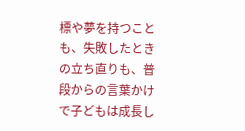標や夢を持つことも、失敗したときの立ち直りも、普段からの言葉かけで子どもは成長し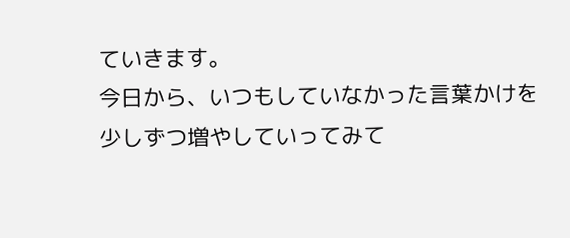ていきます。
今日から、いつもしていなかった言葉かけを少しずつ増やしていってみて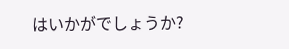はいかがでしょうか?